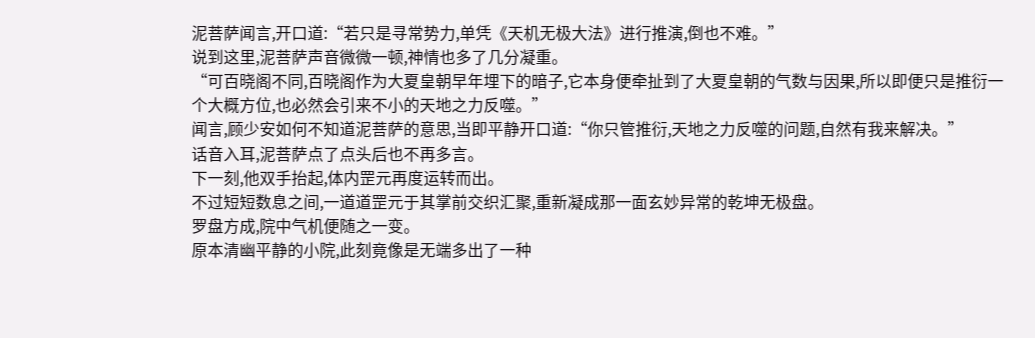泥菩萨闻言,开口道:“若只是寻常势力,单凭《天机无极大法》进行推演,倒也不难。”
说到这里,泥菩萨声音微微一顿,神情也多了几分凝重。
“可百晓阁不同,百晓阁作为大夏皇朝早年埋下的暗子,它本身便牵扯到了大夏皇朝的气数与因果,所以即便只是推衍一个大概方位,也必然会引来不小的天地之力反噬。”
闻言,顾少安如何不知道泥菩萨的意思,当即平静开口道:“你只管推衍,天地之力反噬的问题,自然有我来解决。”
话音入耳,泥菩萨点了点头后也不再多言。
下一刻,他双手抬起,体内罡元再度运转而出。
不过短短数息之间,一道道罡元于其掌前交织汇聚,重新凝成那一面玄妙异常的乾坤无极盘。
罗盘方成,院中气机便随之一变。
原本清幽平静的小院,此刻竟像是无端多出了一种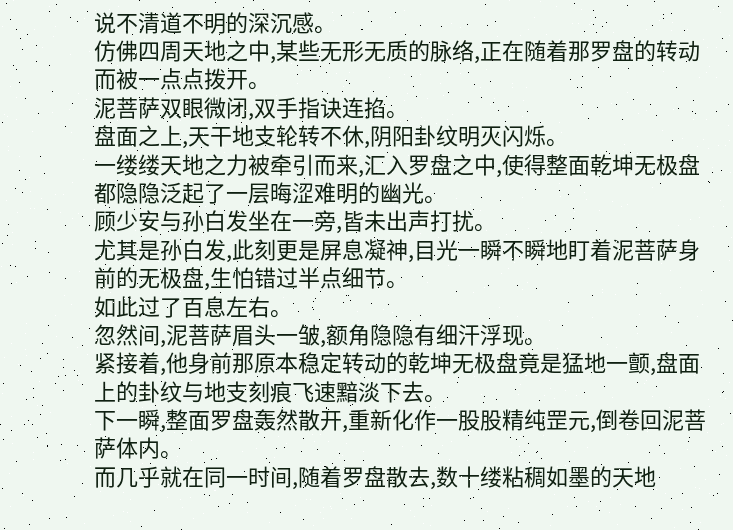说不清道不明的深沉感。
仿佛四周天地之中,某些无形无质的脉络,正在随着那罗盘的转动而被一点点拨开。
泥菩萨双眼微闭,双手指诀连掐。
盘面之上,天干地支轮转不休,阴阳卦纹明灭闪烁。
一缕缕天地之力被牵引而来,汇入罗盘之中,使得整面乾坤无极盘都隐隐泛起了一层晦涩难明的幽光。
顾少安与孙白发坐在一旁,皆未出声打扰。
尤其是孙白发,此刻更是屏息凝神,目光一瞬不瞬地盯着泥菩萨身前的无极盘,生怕错过半点细节。
如此过了百息左右。
忽然间,泥菩萨眉头一皱,额角隐隐有细汗浮现。
紧接着,他身前那原本稳定转动的乾坤无极盘竟是猛地一颤,盘面上的卦纹与地支刻痕飞速黯淡下去。
下一瞬,整面罗盘轰然散开,重新化作一股股精纯罡元,倒卷回泥菩萨体内。
而几乎就在同一时间,随着罗盘散去,数十缕粘稠如墨的天地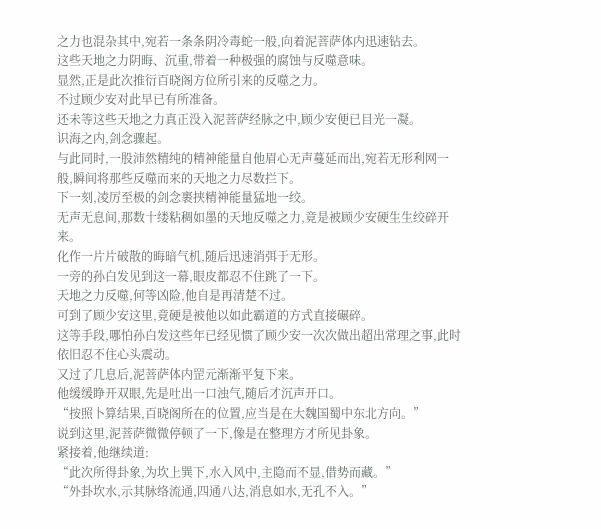之力也混杂其中,宛若一条条阴冷毒蛇一般,向着泥菩萨体内迅速钻去。
这些天地之力阴晦、沉重,带着一种极强的腐蚀与反噬意味。
显然,正是此次推衍百晓阁方位所引来的反噬之力。
不过顾少安对此早已有所准备。
还未等这些天地之力真正没入泥菩萨经脉之中,顾少安便已目光一凝。
识海之内,剑念骤起。
与此同时,一股沛然精纯的精神能量自他眉心无声蔓延而出,宛若无形利网一般,瞬间将那些反噬而来的天地之力尽数拦下。
下一刻,凌厉至极的剑念裹挟精神能量猛地一绞。
无声无息间,那数十缕粘稠如墨的天地反噬之力,竟是被顾少安硬生生绞碎开来。
化作一片片破散的晦暗气机,随后迅速消弭于无形。
一旁的孙白发见到这一幕,眼皮都忍不住跳了一下。
天地之力反噬,何等凶险,他自是再清楚不过。
可到了顾少安这里,竟硬是被他以如此霸道的方式直接碾碎。
这等手段,哪怕孙白发这些年已经见惯了顾少安一次次做出超出常理之事,此时依旧忍不住心头震动。
又过了几息后,泥菩萨体内罡元渐渐平复下来。
他缓缓睁开双眼,先是吐出一口浊气,随后才沉声开口。
“按照卜算结果,百晓阁所在的位置,应当是在大魏国蜀中东北方向。”
说到这里,泥菩萨微微停顿了一下,像是在整理方才所见卦象。
紧接着,他继续道:
“此次所得卦象,为坎上巽下,水入风中,主隐而不显,借势而藏。”
“外卦坎水,示其脉络流通,四通八达,消息如水,无孔不入。”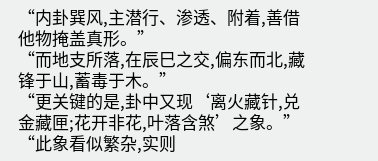“内卦巽风,主潜行、渗透、附着,善借他物掩盖真形。”
“而地支所落,在辰巳之交,偏东而北,藏锋于山,蓄毒于木。”
“更关键的是,卦中又现‘离火藏针,兑金藏匣;花开非花,叶落含煞’之象。”
“此象看似繁杂,实则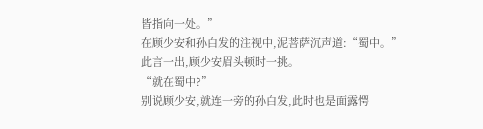皆指向一处。”
在顾少安和孙白发的注视中,泥菩萨沉声道:“蜀中。”
此言一出,顾少安眉头顿时一挑。
“就在蜀中?”
别说顾少安,就连一旁的孙白发,此时也是面露愕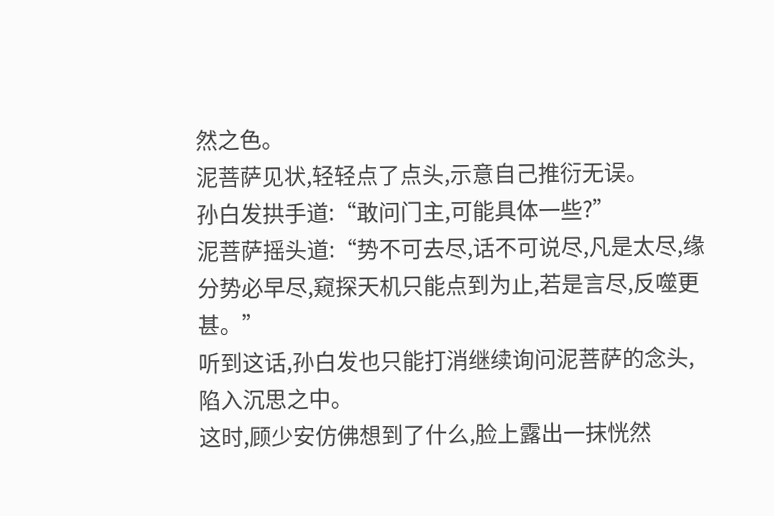然之色。
泥菩萨见状,轻轻点了点头,示意自己推衍无误。
孙白发拱手道:“敢问门主,可能具体一些?”
泥菩萨摇头道:“势不可去尽,话不可说尽,凡是太尽,缘分势必早尽,窥探天机只能点到为止,若是言尽,反噬更甚。”
听到这话,孙白发也只能打消继续询问泥菩萨的念头,陷入沉思之中。
这时,顾少安仿佛想到了什么,脸上露出一抹恍然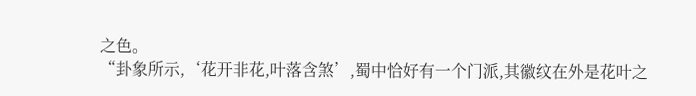之色。
“卦象所示,‘花开非花,叶落含煞’,蜀中恰好有一个门派,其徽纹在外是花叶之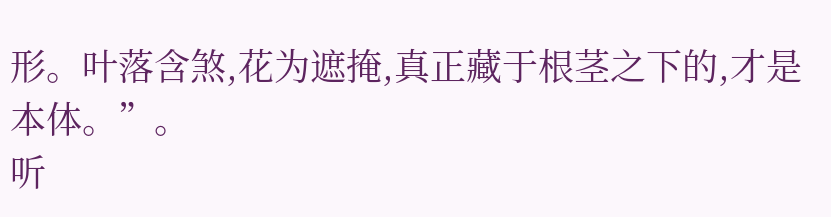形。叶落含煞,花为遮掩,真正藏于根茎之下的,才是本体。”。
听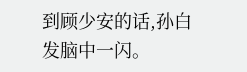到顾少安的话,孙白发脑中一闪。